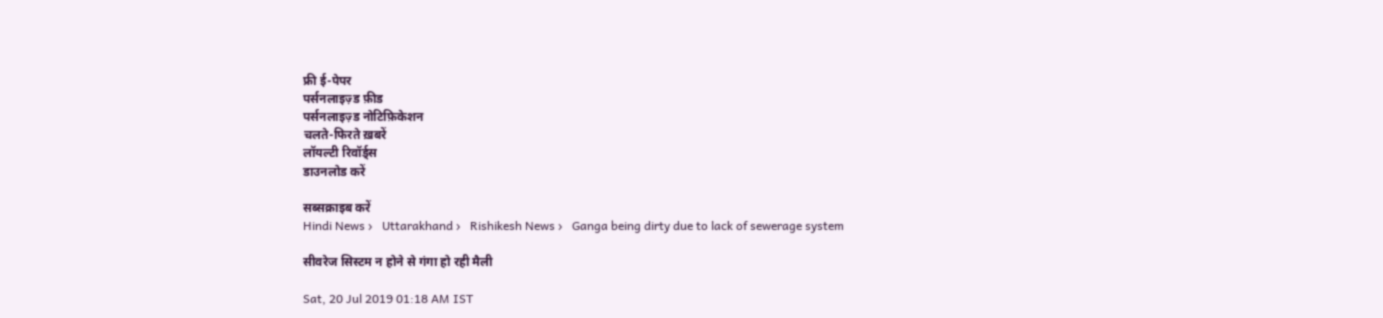फ्री ई-पेपर
पर्सनलाइज़्ड फ़ीड
पर्सनलाइज़्ड नोटिफ़िकेशन
चलते-फिरते ख़बरें
लॉयल्टी रिवॉर्ड्स
डाउनलोड करें

सब्सक्राइब करें
Hindi News ›   Uttarakhand ›   Rishikesh News ›   Ganga being dirty due to lack of sewerage system

सीवरेज सिस्टम न होने से गंगा हो रही मैली

Sat, 20 Jul 2019 01:18 AM IST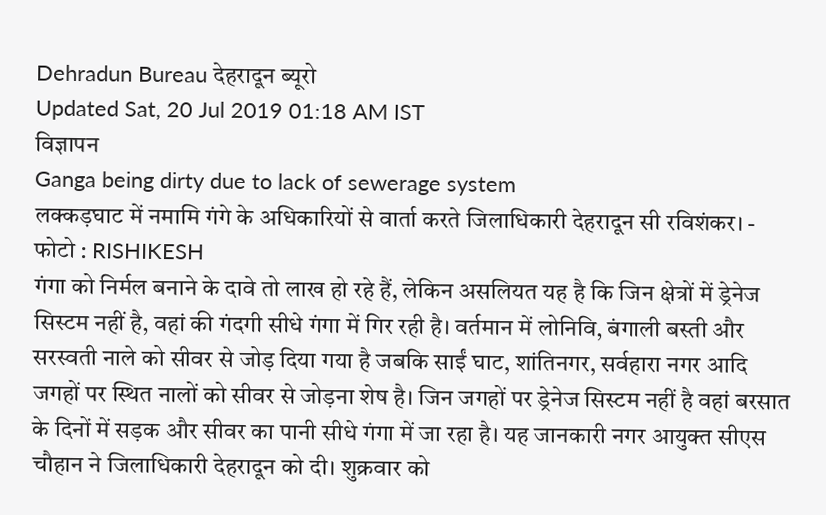Dehradun Bureau देहरादून ब्यूरो
Updated Sat, 20 Jul 2019 01:18 AM IST
विज्ञापन
Ganga being dirty due to lack of sewerage system
लक्कड़घाट में नमामि गंगे के अधिकारियों से वार्ता करते जिलाधिकारी देहरादून सी रविशंकर। - फोटो : RISHIKESH
गंगा को निर्मल बनाने के दावे तो लाख हो रहे हैं, लेकिन असलियत यह है कि जिन क्षेत्रों में ड्रेनेज सिस्टम नहीं है, वहां की गंदगी सीधे गंगा में गिर रही है। वर्तमान में लोनिवि, बंगाली बस्ती और सरस्वती नाले को सीवर से जोड़ दिया गया है जबकि साईं घाट, शांतिनगर, सर्वहारा नगर आदि जगहों पर स्थित नालों को सीवर से जोड़ना शेष है। जिन जगहों पर ड्रेनेज सिस्टम नहीं है वहां बरसात के दिनों में सड़क और सीवर का पानी सीधे गंगा में जा रहा है। यह जानकारी नगर आयुक्त सीएस चौहान ने जिलाधिकारी देहरादून को दी। शुक्रवार को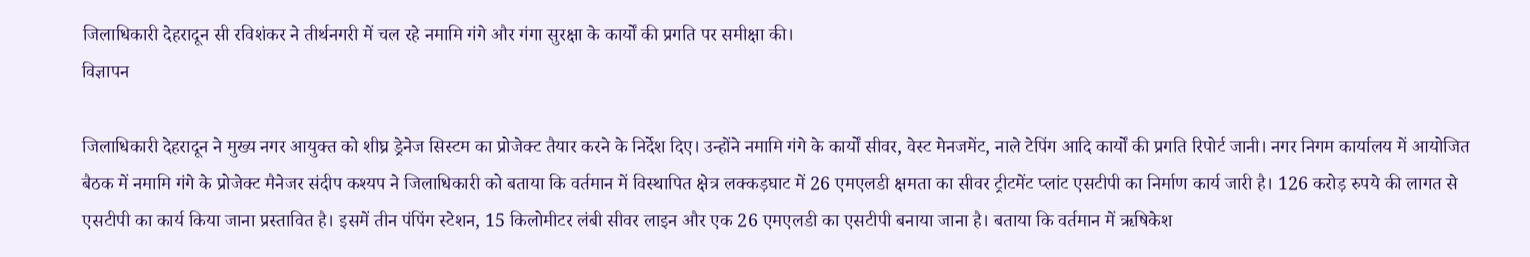जिलाधिकारी देहरादून सी रविशंकर ने तीर्थनगरी में चल रहे नमामि गंगे और गंगा सुरक्षा के कार्यों की प्रगति पर समीक्षा की।
विज्ञापन

जिलाधिकारी देहरादून ने मुख्य नगर आयुक्त को शीघ्र ड्रेनेज सिस्टम का प्रोजेक्ट तैयार करने के निर्देश दिए। उन्होंने नमामि गंगे के कार्यों सीवर, वेस्ट मेनजमेंट, नाले टेपिंग आदि कार्यों की प्रगति रिपोर्ट जानी। नगर निगम कार्यालय में आयोजित बैठक में नमामि गंगे के प्रोजेक्ट मैनेजर संदीप कश्यप ने जिलाधिकारी को बताया कि वर्तमान में विस्थापित क्षेत्र लक्कड़घाट में 26 एमएलडी क्षमता का सीवर ट्रीटमेंट प्लांट एसटीपी का निर्माण कार्य जारी है। 126 करोड़ रुपये की लागत से एसटीपी का कार्य किया जाना प्रस्तावित है। इसमें तीन पंपिंग स्टेशन, 15 किलोमीटर लंबी सीवर लाइन और एक 26 एमएलडी का एसटीपी बनाया जाना है। बताया कि वर्तमान में ऋषिकेश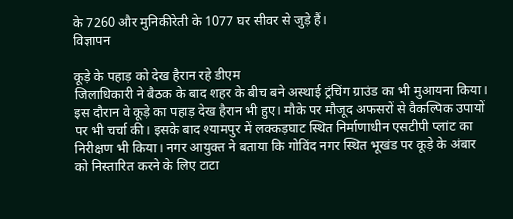के 7260 और मुनिकीरेती के 1077 घर सीवर से जुड़े हैं।
विज्ञापन

कूड़े के पहाड़ को देख हैरान रहे डीएम
जिलाधिकारी ने बैठक के बाद शहर के बीच बने अस्थाई ट्रंचिंग ग्राउंड का भी मुआयना किया। इस दौरान वे कूड़े का पहाड़ देख हैरान भी हुए। मौके पर मौजूद अफसरों से वैकल्पिक उपायों पर भी चर्चा की। इसके बाद श्यामपुर में लक्कड़घाट स्थित निर्माणाधीन एसटीपी प्लांट का निरीक्षण भी किया। नगर आयुक्त ने बताया कि गोविंद नगर स्थित भूखंड पर कूड़े के अंबार को निस्तारित करने के लिए टाटा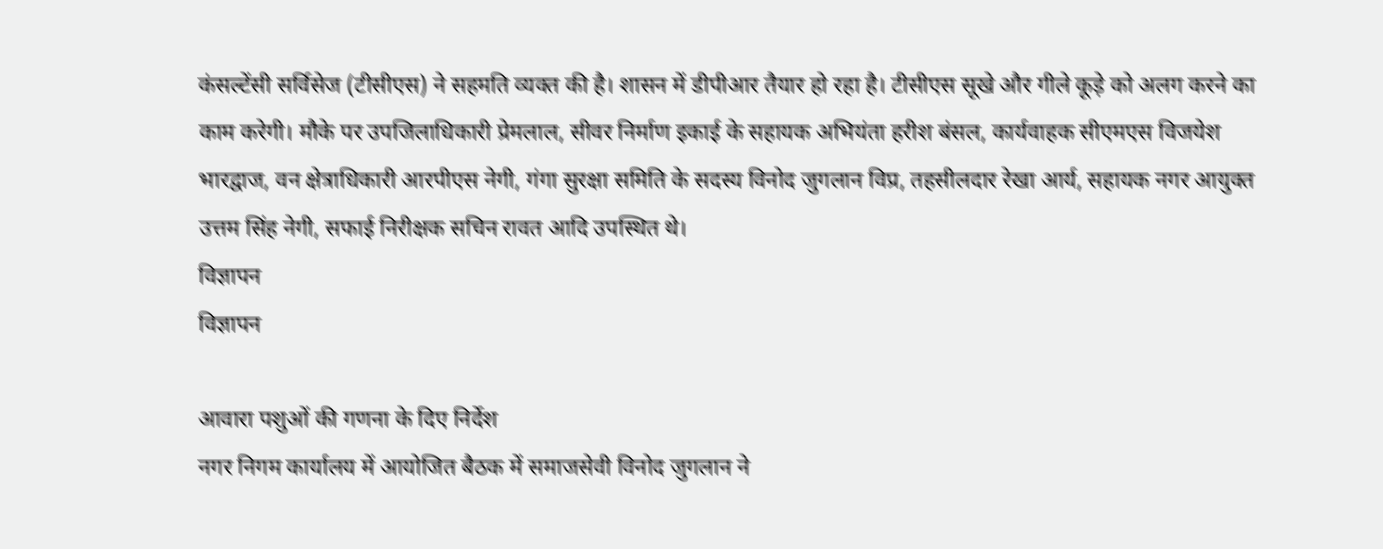कंसल्टेंसी सर्विसेज (टीसीएस) ने सहमति व्यक्त की है। शासन में डीपीआर तैयार हो रहा है। टीसीएस सूखे और गीले कूड़े को अलग करने का काम करेगी। मौके पर उपजिलाधिकारी प्रेमलाल, सीवर निर्माण इकाई के सहायक अभियंता हरीश बंसल, कार्यवाहक सीएमएस विजयेश भारद्वाज, वन क्षेत्राधिकारी आरपीएस नेगी, गंगा सुरक्षा समिति के सदस्य विनोद जुगलान विप्र, तहसीलदार रेखा आर्य, सहायक नगर आयुक्त उत्तम सिंह नेगी, सफाई निरीक्षक सचिन रावत आदि उपस्थित थे।
विज्ञापन
विज्ञापन

आवारा पशुओं की गणना के दिए निर्देश
नगर निगम कार्यालय में आयोजित बैठक में समाजसेवी विनोद जुगलान ने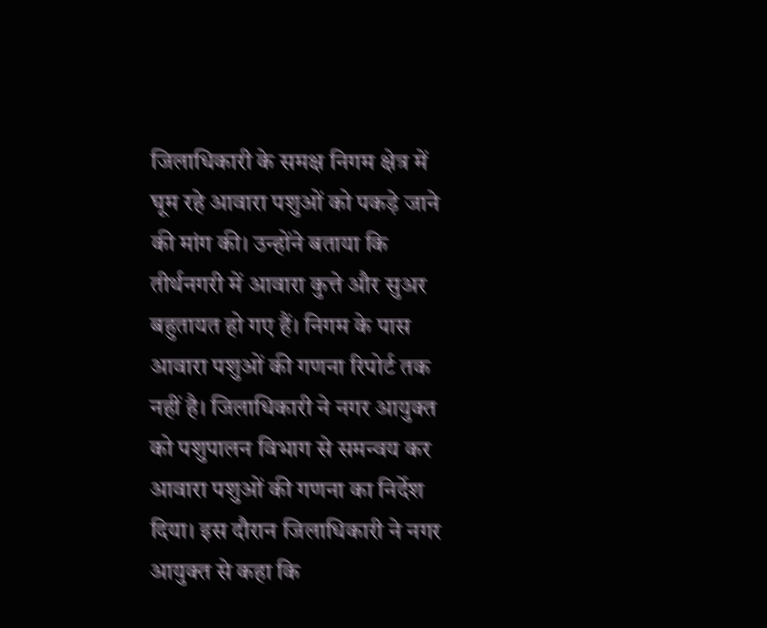जिलाधिकारी के समक्ष निगम क्षेत्र में घूम रहे आवारा पशुओं को पकड़े जाने की मांग की। उन्होंने बताया कि तीर्थनगरी में आवारा कुत्ते और सुअर बहुतायत हो गए हैं। निगम के पास आवारा पशुओं की गणना रिपोर्ट तक नहीं है। जिलाधिकारी ने नगर आयुक्त को पशुपालन विभाग से समन्वय कर आवारा पशुओं की गणना का निर्देश दिया। इस दौरान जिलाधिकारी ने नगर आयुक्त से कहा कि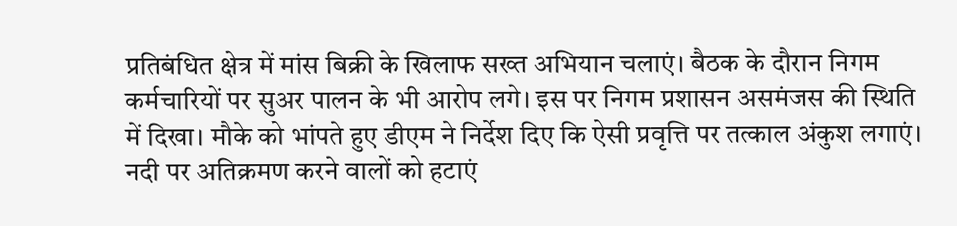प्रतिबंधित क्षेत्र में मांस बिक्री के खिलाफ सख्त अभियान चलाएं। बैठक के दौरान निगम कर्मचारियों पर सुअर पालन के भी आरोप लगे। इस पर निगम प्रशासन असमंजस की स्थिति में दिखा। मौके को भांपते हुए डीएम ने निर्देश दिए कि ऐसी प्रवृत्ति पर तत्काल अंकुश लगाएं।
नदी पर अतिक्रमण करने वालों को हटाएं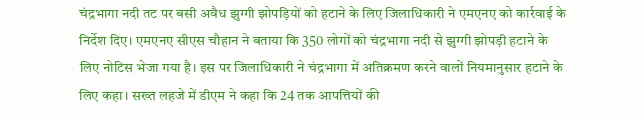चंद्रभागा नदी तट पर बसी अवैध झुग्गी झोपड़ियों को हटाने के लिए जिलाधिकारी ने एमएनए को कार्रवाई के निर्देश दिए। एमएनए सीएस चौहान ने बताया कि 350 लोगों को चंद्रभागा नदी से झुग्गी झोपड़ी हटाने के लिए नोटिस भेजा गया है। इस पर जिलाधिकारी ने चंद्रभागा में अतिक्रमण करने वालों नियमानुसार हटाने के लिए कहा। सख्त लहजे में डीएम ने कहा कि 24 तक आपत्तियों की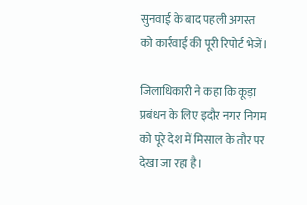सुनवाई के बाद पहली अगस्त को कार्रवाई की पूरी रिपोर्ट भेजें।

जिलाधिकारी ने कहा कि कूड़ा प्रबंधन के लिए इदौर नगर निगम को पूरे देश में मिसाल के तौर पर देखा जा रहा है।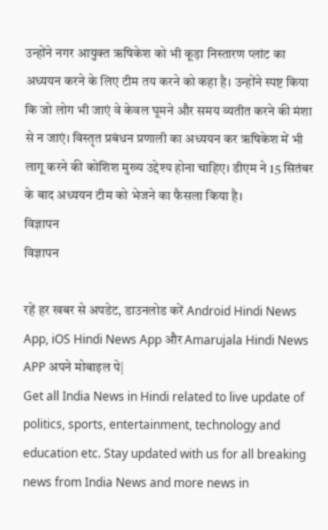उन्होंने नगर आयुक्त ऋषिकेश को भी कूड़ा निस्तारण प्लांट का अध्ययन करने के लिए टीम तय करने को कहा है। उन्होंने स्पष्ट किया कि जो लोग भी जाएं वे केवल घूमने और समय व्यतीत करने की मंशा से न जाएं। विस्तृत प्रबंधन प्रणाली का अध्ययन कर ऋषिकेश में भी लागू करने की कोशिश मुख्य उद्देश्य होना चाहिए। डीएम ने 15 सितंबर के बाद अध्ययन टीम को भेजने का फैसला किया है।
विज्ञापन
विज्ञापन

रहें हर खबर से अपडेट, डाउनलोड करें Android Hindi News App, iOS Hindi News App और Amarujala Hindi News APP अपने मोबाइल पे|
Get all India News in Hindi related to live update of politics, sports, entertainment, technology and education etc. Stay updated with us for all breaking news from India News and more news in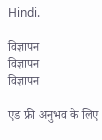Hindi.

विज्ञापन
विज्ञापन
विज्ञापन

एड फ्री अनुभव के लिए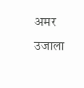अमर उजाला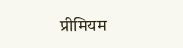प्रीमियम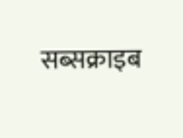सब्सक्राइब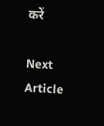करें

Next Article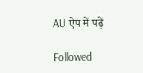AU ऐप में पढ़ें

Followed